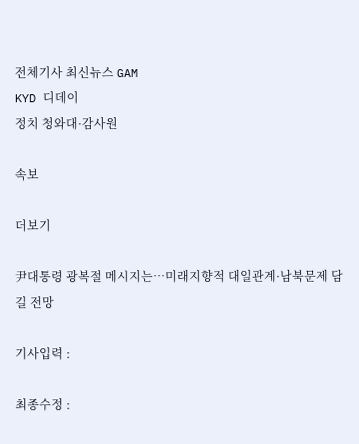전체기사 최신뉴스 GAM
KYD 디데이
정치 청와대·감사원

속보

더보기

尹대통령 광복절 메시지는…미래지향적 대일관계·남북문제 담길 전망

기사입력 :

최종수정 :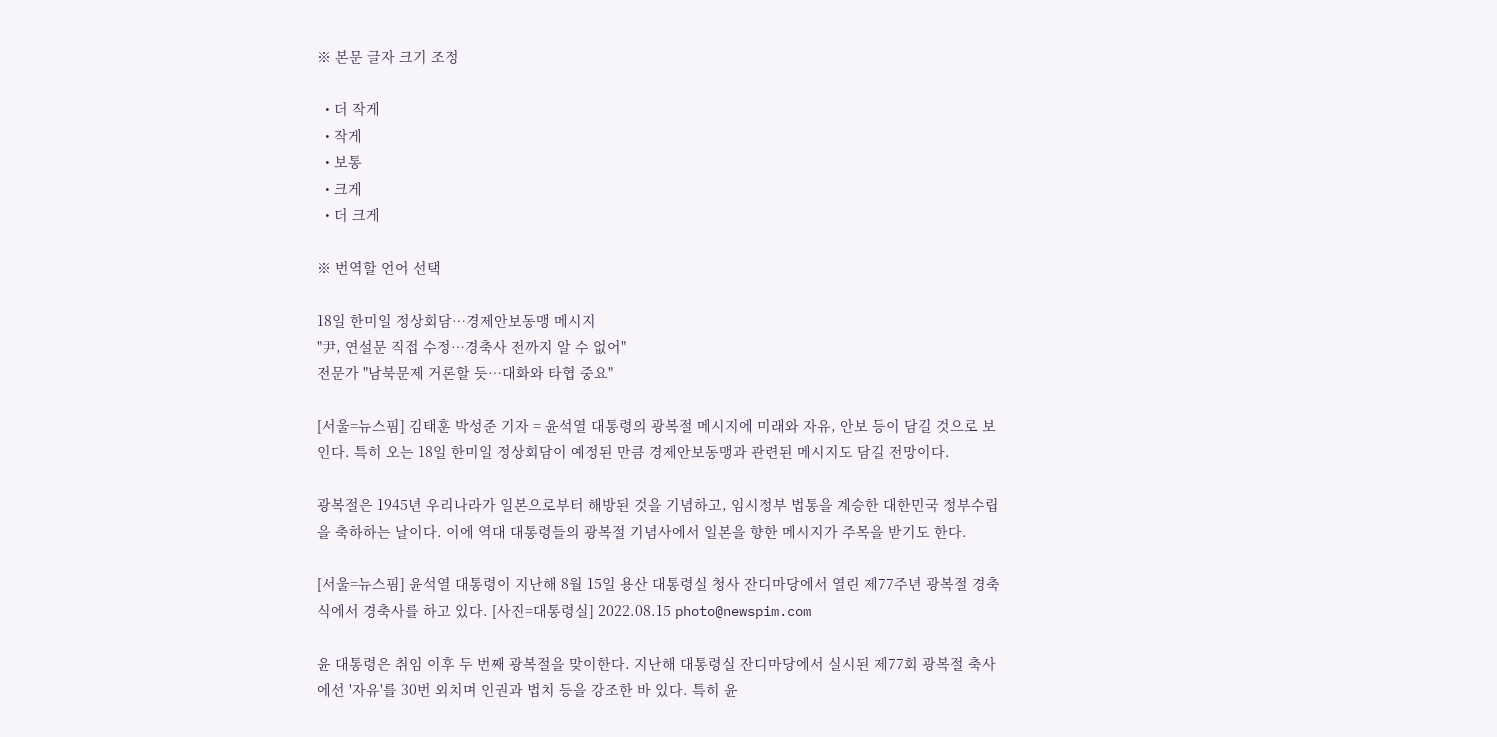※ 본문 글자 크기 조정

  • 더 작게
  • 작게
  • 보통
  • 크게
  • 더 크게

※ 번역할 언어 선택

18일 한미일 정상회담…경제안보동맹 메시지
"尹, 연설문 직접 수정…경축사 전까지 알 수 없어"
전문가 "남북문제 거론할 듯…대화와 타협 중요"

[서울=뉴스핌] 김태훈 박성준 기자 = 윤석열 대통령의 광복절 메시지에 미래와 자유, 안보 등이 담길 것으로 보인다. 특히 오는 18일 한미일 정상회담이 예정된 만큼 경제안보동맹과 관련된 메시지도 담길 전망이다.

광복절은 1945년 우리나라가 일본으로부터 해방된 것을 기념하고, 임시정부 법통을 계승한 대한민국 정부수립을 축하하는 날이다. 이에 역대 대통령들의 광복절 기념사에서 일본을 향한 메시지가 주목을 받기도 한다.

[서울=뉴스핌] 윤석열 대통령이 지난해 8월 15일 용산 대통령실 청사 잔디마당에서 열린 제77주년 광복절 경축식에서 경축사를 하고 있다. [사진=대통령실] 2022.08.15 photo@newspim.com

윤 대통령은 취임 이후 두 번째 광복절을 맞이한다. 지난해 대통령실 잔디마당에서 실시된 제77회 광복절 축사에선 '자유'를 30번 외치며 인권과 법치 등을 강조한 바 있다. 특히 윤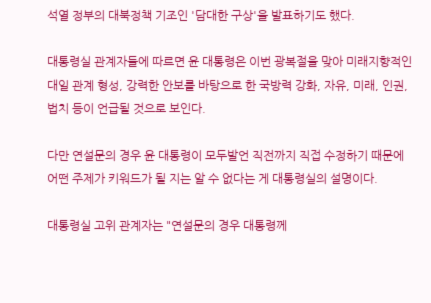석열 정부의 대북정책 기조인 '담대한 구상'을 발표하기도 했다.

대통령실 관계자들에 따르면 윤 대통령은 이번 광복절을 맞아 미래지향적인 대일 관계 형성, 강력한 안보를 바탕으로 한 국방력 강화, 자유, 미래, 인권, 법치 등이 언급될 것으로 보인다.

다만 연설문의 경우 윤 대통령이 모두발언 직전까지 직접 수정하기 때문에 어떤 주제가 키워드가 될 지는 알 수 없다는 게 대통령실의 설명이다.

대통령실 고위 관계자는 "연설문의 경우 대통령께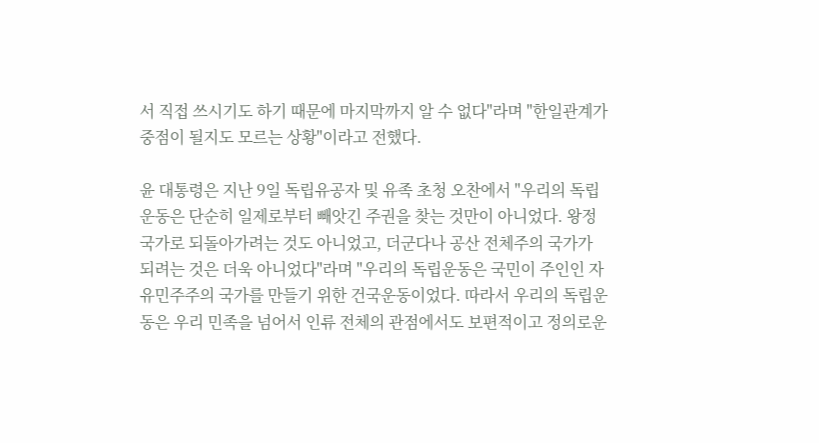서 직접 쓰시기도 하기 때문에 마지막까지 알 수 없다"라며 "한일관계가 중점이 될지도 모르는 상황"이라고 전했다.

윤 대통령은 지난 9일 독립유공자 및 유족 초청 오찬에서 "우리의 독립운동은 단순히 일제로부터 빼앗긴 주권을 찾는 것만이 아니었다. 왕정국가로 되돌아가려는 것도 아니었고, 더군다나 공산 전체주의 국가가 되려는 것은 더욱 아니었다"라며 "우리의 독립운동은 국민이 주인인 자유민주주의 국가를 만들기 위한 건국운동이었다. 따라서 우리의 독립운동은 우리 민족을 넘어서 인류 전체의 관점에서도 보편적이고 정의로운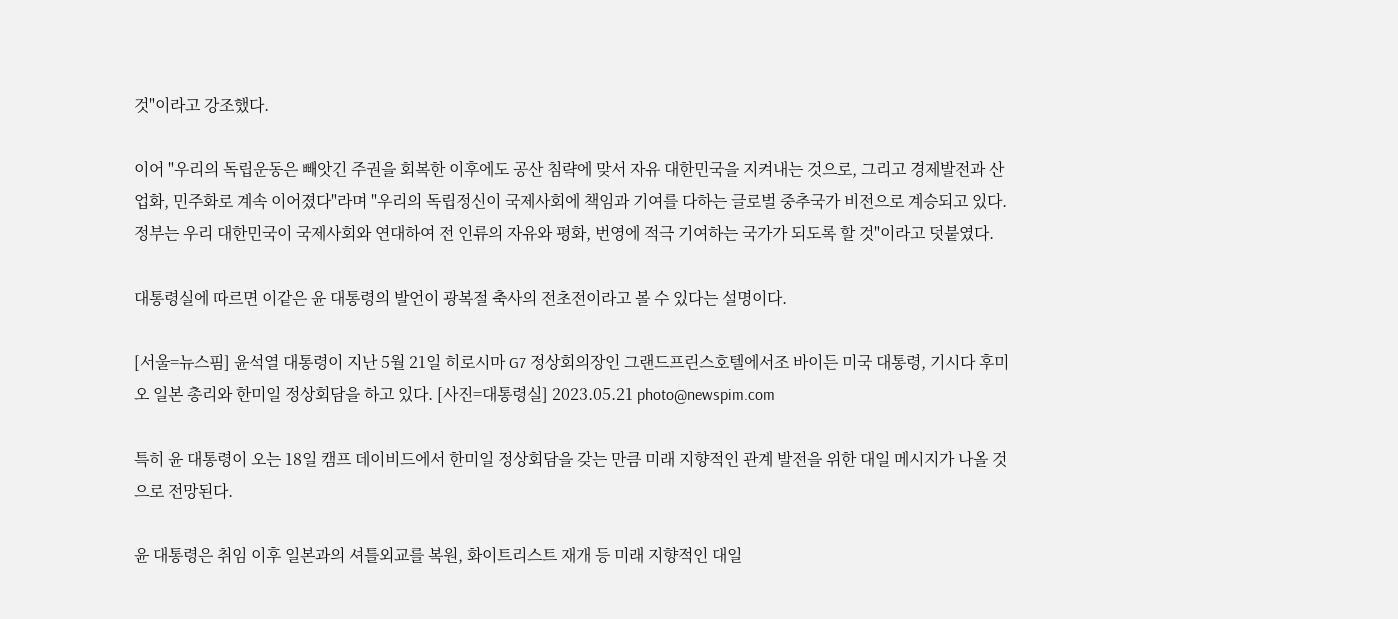것"이라고 강조했다.

이어 "우리의 독립운동은 빼앗긴 주권을 회복한 이후에도 공산 침략에 맞서 자유 대한민국을 지켜내는 것으로, 그리고 경제발전과 산업화, 민주화로 계속 이어졌다"라며 "우리의 독립정신이 국제사회에 책임과 기여를 다하는 글로벌 중추국가 비전으로 계승되고 있다. 정부는 우리 대한민국이 국제사회와 연대하여 전 인류의 자유와 평화, 번영에 적극 기여하는 국가가 되도록 할 것"이라고 덧붙였다.

대통령실에 따르면 이같은 윤 대통령의 발언이 광복절 축사의 전초전이라고 볼 수 있다는 설명이다.

[서울=뉴스핌] 윤석열 대통령이 지난 5월 21일 히로시마 G7 정상회의장인 그랜드프린스호텔에서조 바이든 미국 대통령, 기시다 후미오 일본 총리와 한미일 정상회담을 하고 있다. [사진=대통령실] 2023.05.21 photo@newspim.com

특히 윤 대통령이 오는 18일 캠프 데이비드에서 한미일 정상회담을 갖는 만큼 미래 지향적인 관계 발전을 위한 대일 메시지가 나올 것으로 전망된다.

윤 대통령은 취임 이후 일본과의 셔틀외교를 복원, 화이트리스트 재개 등 미래 지향적인 대일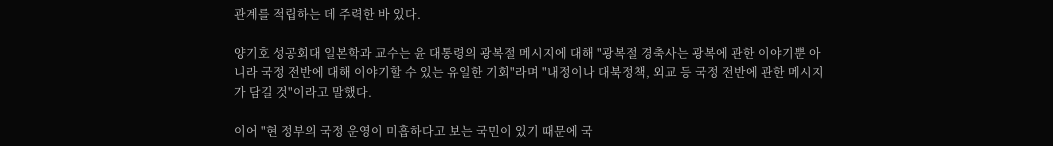관계를 적립하는 데 주력한 바 있다.

양기호 성공회대 일본학과 교수는 윤 대통령의 광복절 메시지에 대해 "광복절 경축사는 광복에 관한 이야기뿐 아니라 국정 전반에 대해 이야기할 수 있는 유일한 기회"라며 "내정이나 대북정책, 외교 등 국정 전반에 관한 메시지가 담길 것"이라고 말했다.

이어 "현 정부의 국정 운영이 미흡하다고 보는 국민이 있기 때문에 국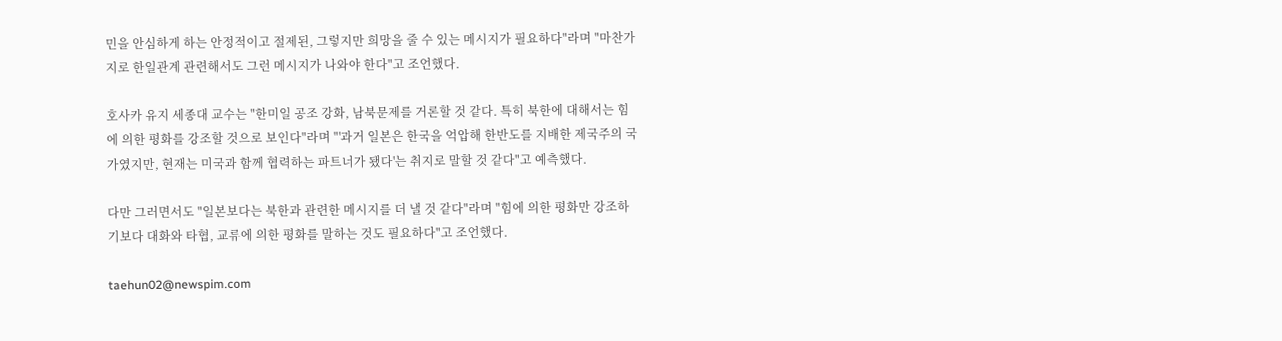민을 안심하게 하는 안정적이고 절제된, 그렇지만 희망을 줄 수 있는 메시지가 필요하다"라며 "마찬가지로 한일관계 관련해서도 그런 메시지가 나와야 한다"고 조언했다.

호사카 유지 세종대 교수는 "한미일 공조 강화, 남북문제를 거론할 것 같다. 특히 북한에 대해서는 힘에 의한 평화를 강조할 것으로 보인다"라며 "'과거 일본은 한국을 억압해 한반도를 지배한 제국주의 국가였지만, 현재는 미국과 함께 협력하는 파트너가 됐다'는 취지로 말할 것 같다"고 예측했다.

다만 그러면서도 "일본보다는 북한과 관련한 메시지를 더 낼 것 같다"라며 "힘에 의한 평화만 강조하기보다 대화와 타협, 교류에 의한 평화를 말하는 것도 필요하다"고 조언했다.

taehun02@newspim.com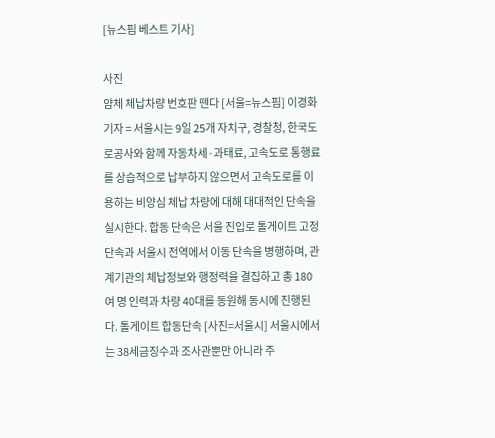[뉴스핌 베스트 기사]

사진
얌체 체납차량 번호판 뗀다 [서울=뉴스핌] 이경화 기자 = 서울시는 9일 25개 자치구, 경찰청, 한국도로공사와 함께 자동차세·과태료, 고속도로 통행료를 상습적으로 납부하지 않으면서 고속도로를 이용하는 비양심 체납 차량에 대해 대대적인 단속을 실시한다. 합동 단속은 서울 진입로 톨게이트 고정 단속과 서울시 전역에서 이동 단속을 병행하며, 관계기관의 체납정보와 행정력을 결집하고 총 180여 명 인력과 차량 40대를 동원해 동시에 진행된다. 톨게이트 합동단속 [사진=서울시] 서울시에서는 38세금징수과 조사관뿐만 아니라 주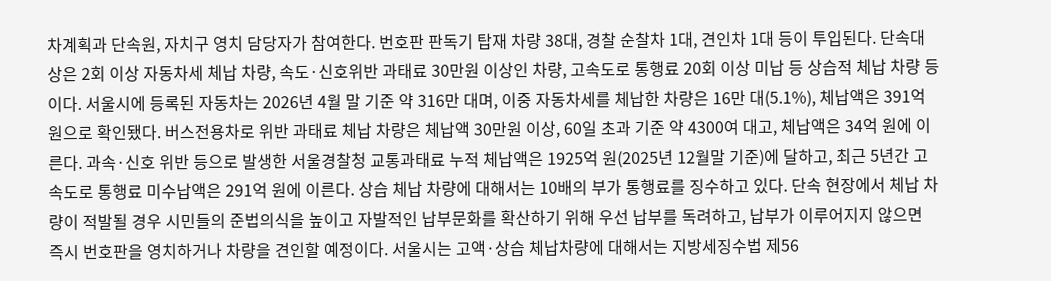차계획과 단속원, 자치구 영치 담당자가 참여한다. 번호판 판독기 탑재 차량 38대, 경찰 순찰차 1대, 견인차 1대 등이 투입된다. 단속대상은 2회 이상 자동차세 체납 차량, 속도·신호위반 과태료 30만원 이상인 차량, 고속도로 통행료 20회 이상 미납 등 상습적 체납 차량 등이다. 서울시에 등록된 자동차는 2026년 4월 말 기준 약 316만 대며, 이중 자동차세를 체납한 차량은 16만 대(5.1%), 체납액은 391억 원으로 확인됐다. 버스전용차로 위반 과태료 체납 차량은 체납액 30만원 이상, 60일 초과 기준 약 4300여 대고, 체납액은 34억 원에 이른다. 과속·신호 위반 등으로 발생한 서울경찰청 교통과태료 누적 체납액은 1925억 원(2025년 12월말 기준)에 달하고, 최근 5년간 고속도로 통행료 미수납액은 291억 원에 이른다. 상습 체납 차량에 대해서는 10배의 부가 통행료를 징수하고 있다. 단속 현장에서 체납 차량이 적발될 경우 시민들의 준법의식을 높이고 자발적인 납부문화를 확산하기 위해 우선 납부를 독려하고, 납부가 이루어지지 않으면 즉시 번호판을 영치하거나 차량을 견인할 예정이다. 서울시는 고액·상습 체납차량에 대해서는 지방세징수법 제56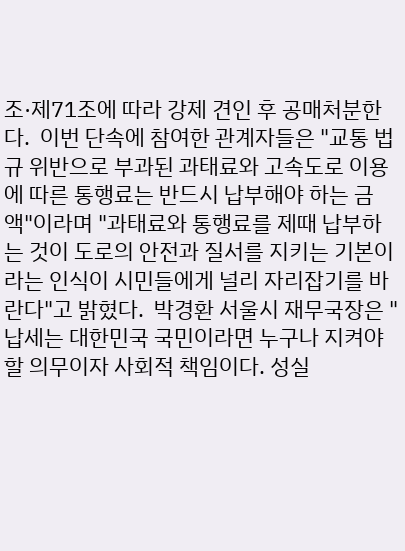조·제71조에 따라 강제 견인 후 공매처분한다.  이번 단속에 참여한 관계자들은 "교통 법규 위반으로 부과된 과태료와 고속도로 이용에 따른 통행료는 반드시 납부해야 하는 금액"이라며 "과태료와 통행료를 제때 납부하는 것이 도로의 안전과 질서를 지키는 기본이라는 인식이 시민들에게 널리 자리잡기를 바란다"고 밝혔다.  박경환 서울시 재무국장은 "납세는 대한민국 국민이라면 누구나 지켜야 할 의무이자 사회적 책임이다. 성실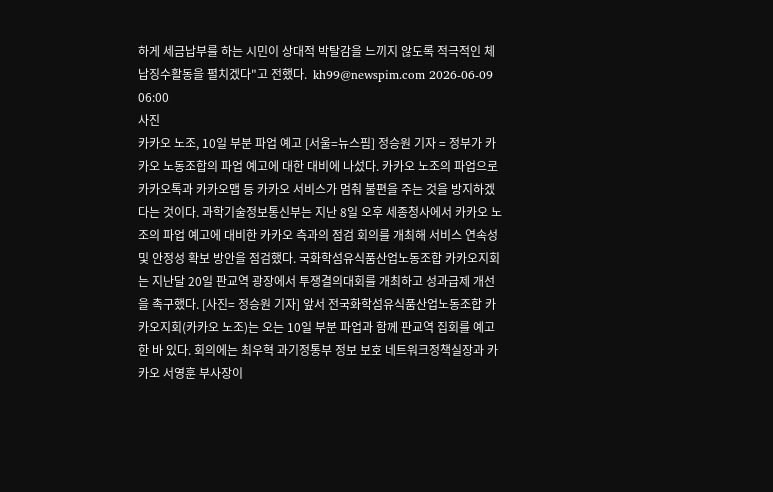하게 세금납부를 하는 시민이 상대적 박탈감을 느끼지 않도록 적극적인 체납징수활동을 펼치겠다"고 전했다.  kh99@newspim.com 2026-06-09 06:00
사진
카카오 노조, 10일 부분 파업 예고 [서울=뉴스핌] 정승원 기자 = 정부가 카카오 노동조합의 파업 예고에 대한 대비에 나섰다. 카카오 노조의 파업으로 카카오톡과 카카오맵 등 카카오 서비스가 멈춰 불편을 주는 것을 방지하겠다는 것이다. 과학기술정보통신부는 지난 8일 오후 세종청사에서 카카오 노조의 파업 예고에 대비한 카카오 측과의 점검 회의를 개최해 서비스 연속성 및 안정성 확보 방안을 점검했다. 국화학섬유식품산업노동조합 카카오지회는 지난달 20일 판교역 광장에서 투쟁결의대회를 개최하고 성과급제 개선을 촉구했다. [사진= 정승원 기자] 앞서 전국화학섬유식품산업노동조합 카카오지회(카카오 노조)는 오는 10일 부분 파업과 함께 판교역 집회를 예고한 바 있다. 회의에는 최우혁 과기정통부 정보 보호 네트워크정책실장과 카카오 서영훈 부사장이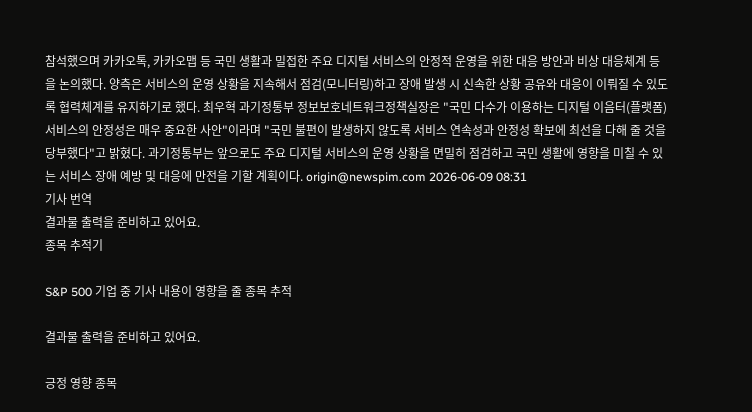참석했으며 카카오톡, 카카오맵 등 국민 생활과 밀접한 주요 디지털 서비스의 안정적 운영을 위한 대응 방안과 비상 대응체계 등을 논의했다. 양측은 서비스의 운영 상황을 지속해서 점검(모니터링)하고 장애 발생 시 신속한 상황 공유와 대응이 이뤄질 수 있도록 협력체계를 유지하기로 했다. 최우혁 과기정통부 정보보호네트워크정책실장은 "국민 다수가 이용하는 디지털 이음터(플랫폼) 서비스의 안정성은 매우 중요한 사안"이라며 "국민 불편이 발생하지 않도록 서비스 연속성과 안정성 확보에 최선을 다해 줄 것을 당부했다"고 밝혔다. 과기정통부는 앞으로도 주요 디지털 서비스의 운영 상황을 면밀히 점검하고 국민 생활에 영향을 미칠 수 있는 서비스 장애 예방 및 대응에 만전을 기할 계획이다. origin@newspim.com 2026-06-09 08:31
기사 번역
결과물 출력을 준비하고 있어요.
종목 추적기

S&P 500 기업 중 기사 내용이 영향을 줄 종목 추적

결과물 출력을 준비하고 있어요.

긍정 영향 종목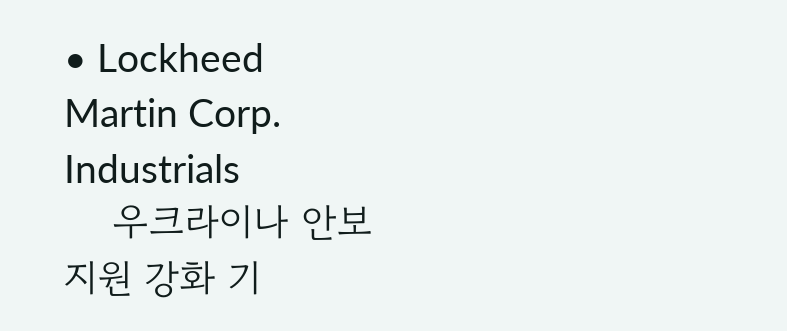• Lockheed Martin Corp. Industrials
    우크라이나 안보 지원 강화 기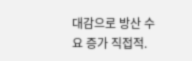대감으로 방산 수요 증가 직접적.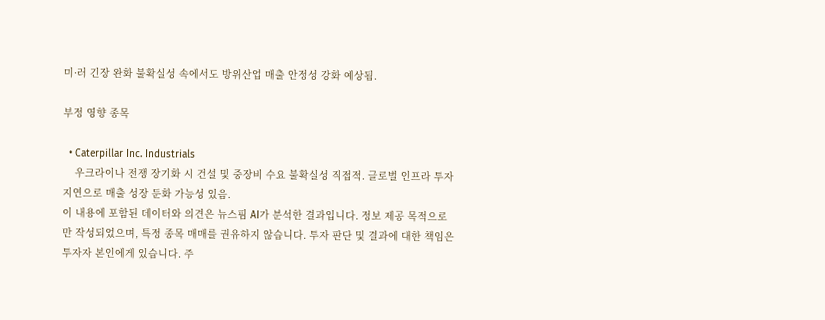미·러 긴장 완화 불확실성 속에서도 방위산업 매출 안정성 강화 예상됨.

부정 영향 종목

  • Caterpillar Inc. Industrials
    우크라이나 전쟁 장기화 시 건설 및 중장비 수요 불확실성 직접적. 글로벌 인프라 투자 지연으로 매출 성장 둔화 가능성 있음.
이 내용에 포함된 데이터와 의견은 뉴스핌 AI가 분석한 결과입니다. 정보 제공 목적으로만 작성되었으며, 특정 종목 매매를 권유하지 않습니다. 투자 판단 및 결과에 대한 책임은 투자자 본인에게 있습니다. 주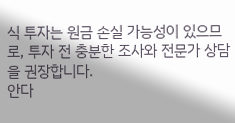식 투자는 원금 손실 가능성이 있으므로, 투자 전 충분한 조사와 전문가 상담을 권장합니다.
안다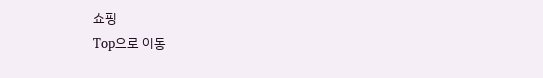쇼핑
Top으로 이동